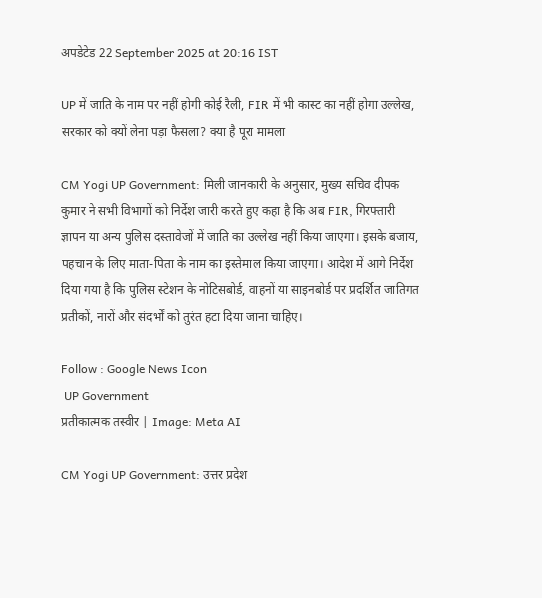अपडेटेड 22 September 2025 at 20:16 IST

UP में जाति के नाम पर नहीं होगी कोई रैली, FIR में भी कास्ट का नहीं होगा उल्लेख, सरकार को क्यों लेना पड़ा फैसला? क्या है पूरा मामला

CM Yogi UP Government: मिली जानकारी के अनुसार, मुख्य सचिव दीपक कुमार ने सभी विभागों को निर्देश जारी करते हुए कहा है कि अब FIR, गिरफ्तारी ज्ञापन या अन्य पुलिस दस्तावेजों में जाति का उल्लेख नहीं किया जाएगा। इसके बजाय, पहचान के लिए माता-पिता के नाम का इस्तेमाल किया जाएगा। आदेश में आगे निर्देश दिया गया है कि पुलिस स्टेशन के नोटिसबोर्ड, वाहनों या साइनबोर्ड पर प्रदर्शित जातिगत प्रतीकों, नारों और संदर्भों को तुरंत हटा दिया जाना चाहिए।

Follow : Google News Icon
 UP Government
प्रतीकात्मक तस्वीर | Image: Meta AI

CM Yogi UP Government: उत्तर प्रदेश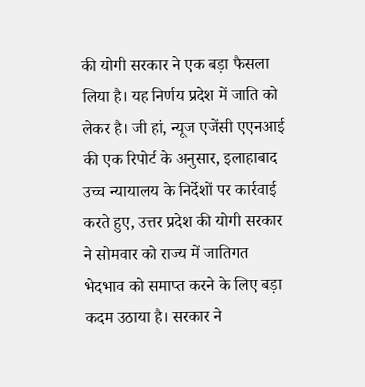की योगी सरकार ने एक बड़ा फैसला लिया है। यह निर्णय प्रदेश में जाति को लेकर है। जी हां, न्यूज एजेंसी एएनआई की एक रिपोर्ट के अनुसार, इलाहाबाद उच्च न्यायालय के निर्देशों पर कार्रवाई करते हुए, उत्तर प्रदेश की योगी सरकार ने सोमवार को राज्य में जातिगत भेदभाव को समाप्त करने के लिए बड़ा कदम उठाया है। सरकार ने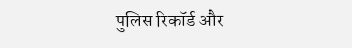पुलिस रिकॉर्ड और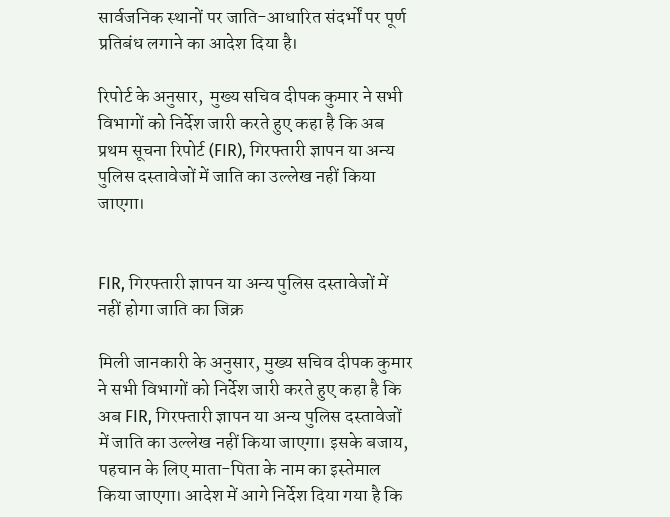सार्वजनिक स्थानों पर जाति-आधारित संदर्भों पर पूर्ण प्रतिबंध लगाने का आदेश दिया है।

रिपोर्ट के अनुसार,  मुख्य सचिव दीपक कुमार ने सभी विभागों को निर्देश जारी करते हुए कहा है कि अब प्रथम सूचना रिपोर्ट (FIR), गिरफ्तारी ज्ञापन या अन्य पुलिस दस्तावेजों में जाति का उल्लेख नहीं किया जाएगा।


FIR, गिरफ्तारी ज्ञापन या अन्य पुलिस दस्तावेजों में नहीं होगा जाति का जिक्र

मिली जानकारी के अनुसार, मुख्य सचिव दीपक कुमार ने सभी विभागों को निर्देश जारी करते हुए कहा है कि अब FIR, गिरफ्तारी ज्ञापन या अन्य पुलिस दस्तावेजों में जाति का उल्लेख नहीं किया जाएगा। इसके बजाय, पहचान के लिए माता-पिता के नाम का इस्तेमाल किया जाएगा। आदेश में आगे निर्देश दिया गया है कि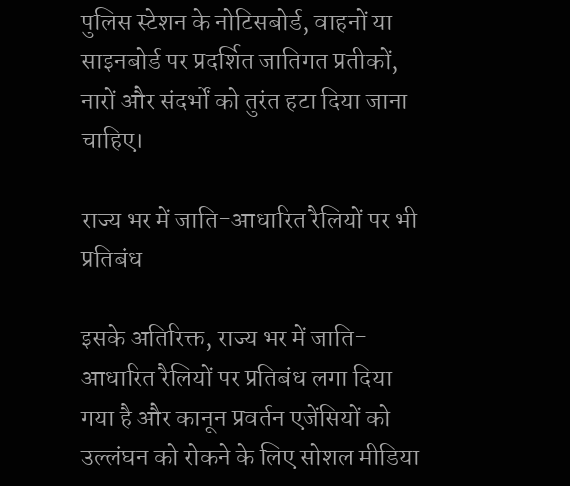पुलिस स्टेशन के नोटिसबोर्ड, वाहनों या साइनबोर्ड पर प्रदर्शित जातिगत प्रतीकों, नारों और संदर्भों को तुरंत हटा दिया जाना चाहिए।

राज्य भर में जाति-आधारित रैलियों पर भी प्रतिबंध

इसके अतिरिक्त, राज्य भर में जाति-आधारित रैलियों पर प्रतिबंध लगा दिया गया है और कानून प्रवर्तन एजेंसियों को उल्लंघन को रोकने के लिए सोशल मीडिया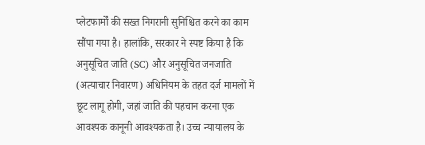प्लेटफार्मों की सख्त निगरानी सुनिश्चित करने का काम सौंपा गया है। हालांकि, सरकार ने स्पष्ट किया है कि अनुसूचित जाति (SC) और अनुसूचित जनजाति (अत्याचार निवारण) अधिनियम के तहत दर्ज मामलों में छूट लागू होगी, जहां जाति की पहचान करना एक आवश्यक कानूनी आवश्यकता है। उच्च न्यायालय के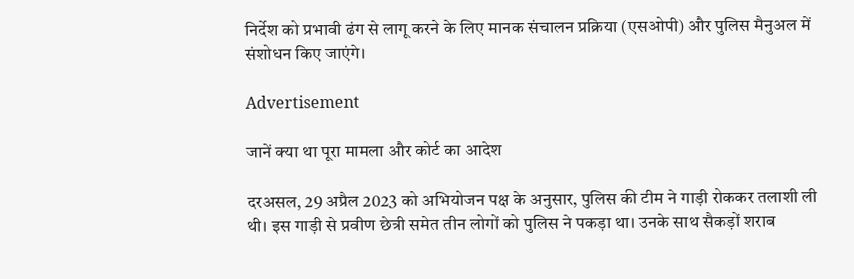निर्देश को प्रभावी ढंग से लागू करने के लिए मानक संचालन प्रक्रिया (एसओपी) और पुलिस मैनुअल में संशोधन किए जाएंगे।

Advertisement

जानें क्या था पूरा मामला और कोर्ट का आदेश

दरअसल, 29 अप्रैल 2023 को अभियोजन पक्ष के अनुसार, पुलिस की टीम ने गाड़ी रोककर तलाशी ली थी। इस गाड़ी से प्रवीण छेत्री समेत तीन लोगों को पुलिस ने पकड़ा था। उनके साथ सैकड़ों शराब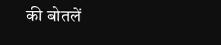की बोतलें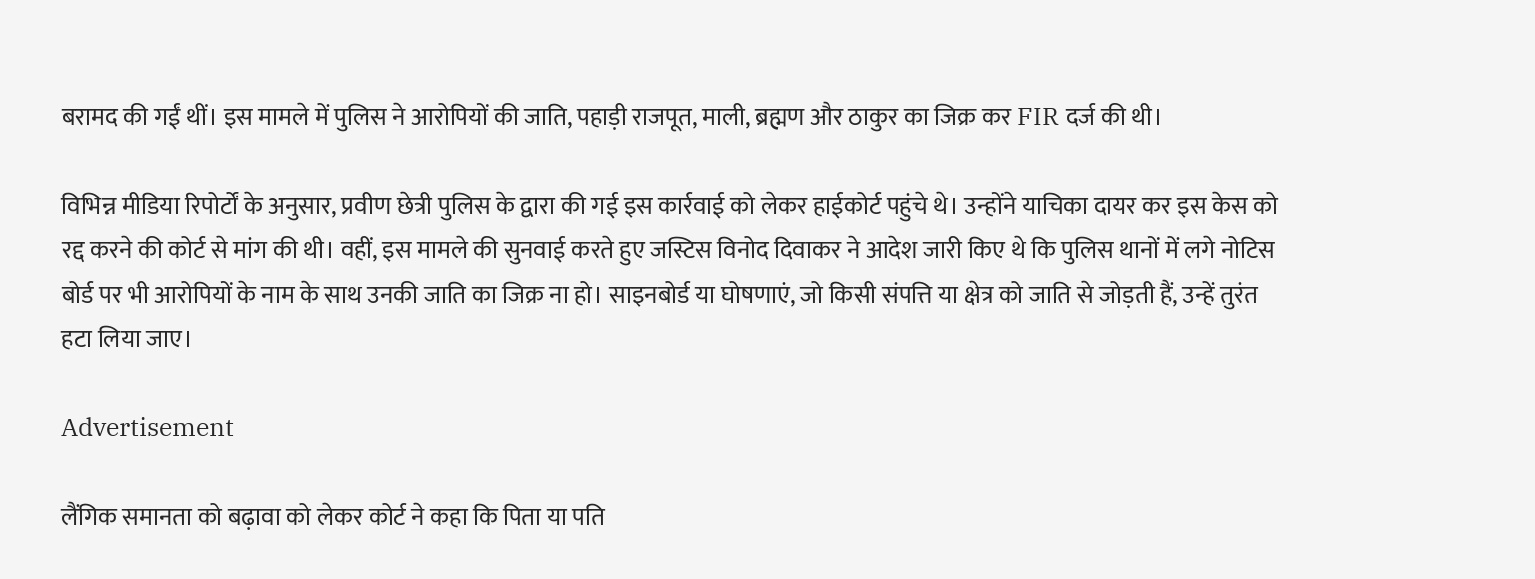बरामद की गईं थीं। इस मामले में पुलिस ने आरोपियों की जाति, पहाड़ी राजपूत, माली, ब्रह्मण और ठाकुर का जिक्र कर FIR दर्ज की थी।

विभिन्न मीडिया रिपोर्टों के अनुसार, प्रवीण छेत्री पुलिस के द्वारा की गई इस कार्रवाई को लेकर हाईकोर्ट पहुंचे थे। उन्होंने याचिका दायर कर इस केस को रद्द करने की कोर्ट से मांग की थी। वहीं, इस मामले की सुनवाई करते हुए जस्टिस विनोद दिवाकर ने आदेश जारी किए थे कि पुलिस थानों में लगे नोटिस बोर्ड पर भी आरोपियों के नाम के साथ उनकी जाति का जिक्र ना हो। साइनबोर्ड या घोषणाएं, जो किसी संपत्ति या क्षेत्र को जाति से जोड़ती हैं, उन्हें तुरंत हटा लिया जाए।

Advertisement

लैंगिक समानता को बढ़ावा को लेकर कोर्ट ने कहा कि पिता या पति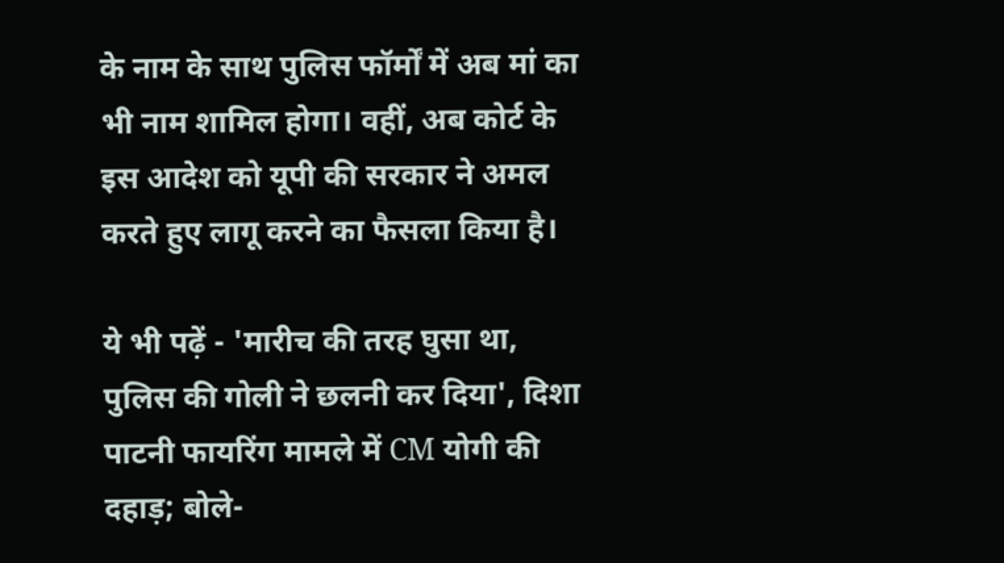के नाम के साथ पुलिस फॉर्मों में अब मां का भी नाम शामिल होगा। वहीं, अब कोर्ट के इस आदेश को यूपी की सरकार ने अमल करते हुए लागू करने का फैसला किया है।

ये भी पढ़ें - 'मारीच की तरह घुसा था, पुलिस की गोली ने छलनी कर दिया', दिशा पाटनी फायरिंग मामले में CM योगी की दहाड़; बोले-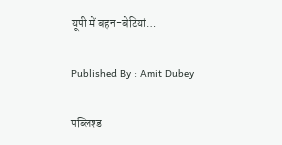यूपी में बहन-बेटियां…

Published By : Amit Dubey

पब्लिश्ड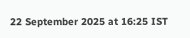22 September 2025 at 16:25 IST